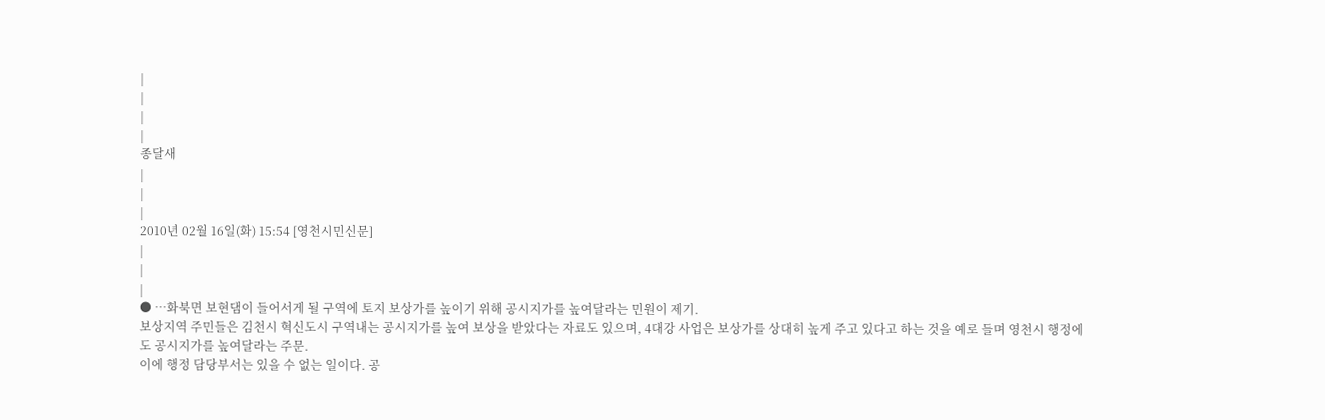|
|
|
|
종달새
|
|
|
2010년 02월 16일(화) 15:54 [영천시민신문]
|
|
|
● …화북면 보현댐이 들어서게 될 구역에 토지 보상가를 높이기 위해 공시지가를 높여달라는 민원이 제기.
보상지역 주민들은 김천시 혁신도시 구역내는 공시지가를 높여 보상을 받았다는 자료도 있으며, 4대강 사업은 보상가를 상대히 높게 주고 있다고 하는 것을 예로 들며 영천시 행정에도 공시지가를 높여달라는 주문.
이에 행정 담당부서는 있을 수 없는 일이다. 공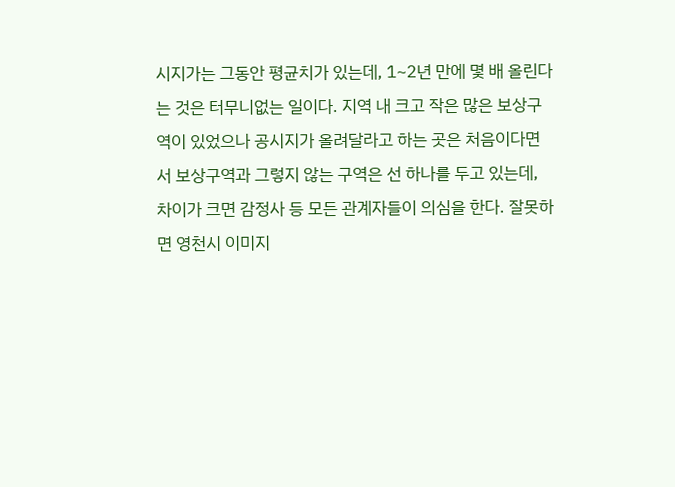시지가는 그동안 평균치가 있는데, 1~2년 만에 몇 배 올린다는 것은 터무니없는 일이다. 지역 내 크고 작은 많은 보상구역이 있었으나 공시지가 올려달라고 하는 곳은 처음이다면서 보상구역과 그렇지 않는 구역은 선 하나를 두고 있는데, 차이가 크면 감정사 등 모든 관계자들이 의심을 한다. 잘못하면 영천시 이미지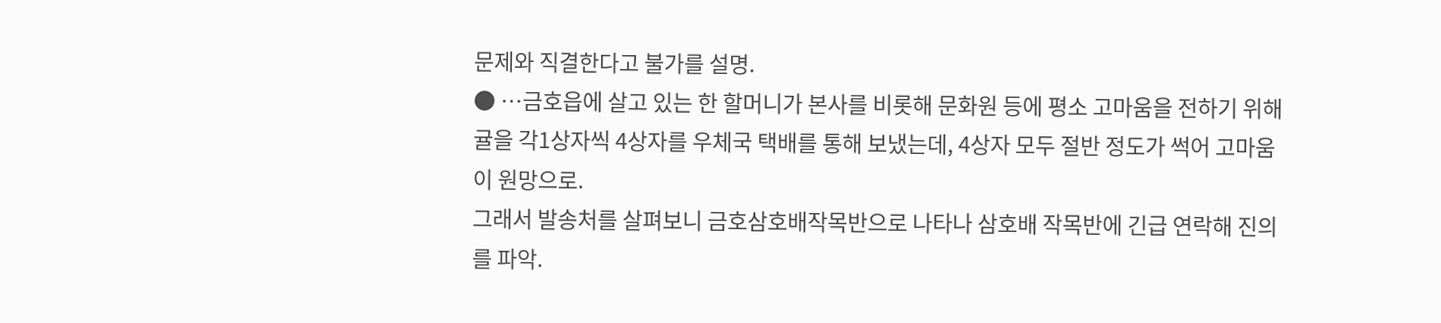문제와 직결한다고 불가를 설명.
● …금호읍에 살고 있는 한 할머니가 본사를 비롯해 문화원 등에 평소 고마움을 전하기 위해 귤을 각1상자씩 4상자를 우체국 택배를 통해 보냈는데, 4상자 모두 절반 정도가 썩어 고마움이 원망으로.
그래서 발송처를 살펴보니 금호삼호배작목반으로 나타나 삼호배 작목반에 긴급 연락해 진의를 파악.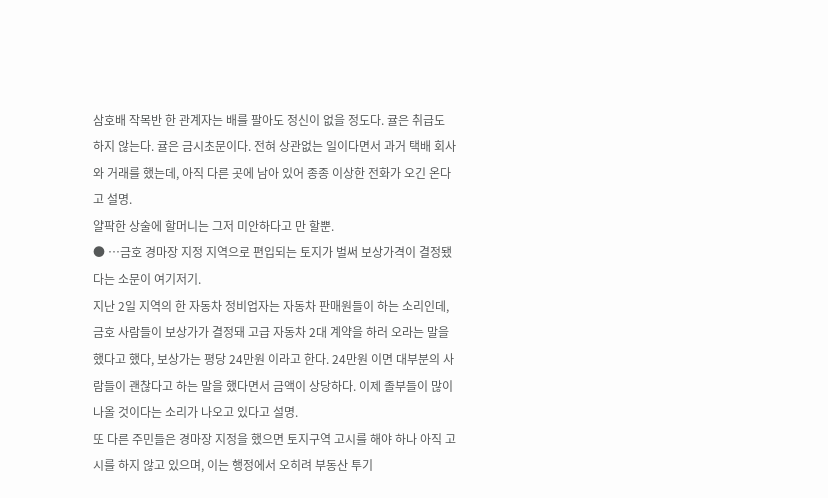삼호배 작목반 한 관계자는 배를 팔아도 정신이 없을 정도다. 귤은 취급도 하지 않는다. 귤은 금시초문이다. 전혀 상관없는 일이다면서 과거 택배 회사와 거래를 했는데, 아직 다른 곳에 남아 있어 종종 이상한 전화가 오긴 온다고 설명.
얄팍한 상술에 할머니는 그저 미안하다고 만 할뿐.
● …금호 경마장 지정 지역으로 편입되는 토지가 벌써 보상가격이 결정됐다는 소문이 여기저기.
지난 2일 지역의 한 자동차 정비업자는 자동차 판매원들이 하는 소리인데, 금호 사람들이 보상가가 결정돼 고급 자동차 2대 계약을 하러 오라는 말을 했다고 했다, 보상가는 평당 24만원 이라고 한다. 24만원 이면 대부분의 사람들이 괜찮다고 하는 말을 했다면서 금액이 상당하다. 이제 졸부들이 많이 나올 것이다는 소리가 나오고 있다고 설명.
또 다른 주민들은 경마장 지정을 했으면 토지구역 고시를 해야 하나 아직 고시를 하지 않고 있으며, 이는 행정에서 오히려 부동산 투기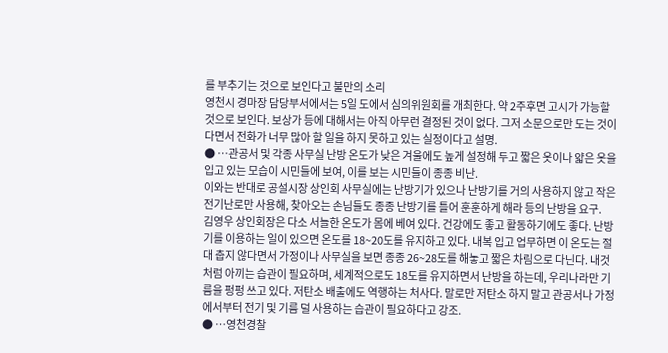를 부추기는 것으로 보인다고 불만의 소리
영천시 경마장 담당부서에서는 5일 도에서 심의위원회를 개최한다. 약 2주후면 고시가 가능할 것으로 보인다. 보상가 등에 대해서는 아직 아무런 결정된 것이 없다. 그저 소문으로만 도는 것이다면서 전화가 너무 많아 할 일을 하지 못하고 있는 실정이다고 설명.
● …관공서 및 각종 사무실 난방 온도가 낮은 겨울에도 높게 설정해 두고 짧은 옷이나 얇은 옷을 입고 있는 모습이 시민들에 보여, 이를 보는 시민들이 종종 비난.
이와는 반대로 공설시장 상인회 사무실에는 난방기가 있으나 난방기를 거의 사용하지 않고 작은 전기난로만 사용해, 찾아오는 손님들도 종종 난방기를 틀어 훈훈하게 해라 등의 난방을 요구.
김영우 상인회장은 다소 서늘한 온도가 몸에 베여 있다. 건강에도 좋고 활동하기에도 좋다. 난방기를 이용하는 일이 있으면 온도를 18~20도를 유지하고 있다. 내복 입고 업무하면 이 온도는 절대 춥지 않다면서 가정이나 사무실을 보면 종종 26~28도를 해놓고 짧은 차림으로 다닌다. 내것처럼 아끼는 습관이 필요하며, 세계적으로도 18도를 유지하면서 난방을 하는데, 우리나라만 기름을 펑펑 쓰고 있다. 저탄소 배출에도 역행하는 처사다. 말로만 저탄소 하지 말고 관공서나 가정에서부터 전기 및 기름 덜 사용하는 습관이 필요하다고 강조.
● …영천경찰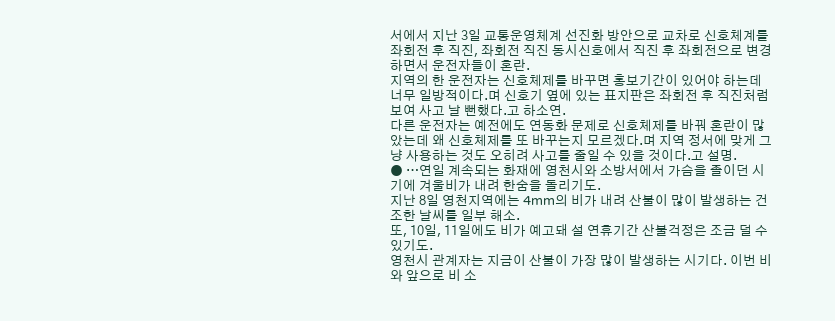서에서 지난 3일 교통운영체계 선진화 방안으로 교차로 신호체계를 좌회전 후 직진, 좌회전 직진 동시신호에서 직진 후 좌회전으로 변경하면서 운전자들이 혼란.
지역의 한 운전자는 신호체제를 바꾸면 홍보기간이 있어야 하는데 너무 일방적이다.며 신호기 옆에 있는 표지판은 좌회전 후 직진처럼 보여 사고 날 뻔했다.고 하소연.
다른 운전자는 예전에도 연동화 문제로 신호체제를 바꿔 혼란이 많았는데 왜 신호체제를 또 바꾸는지 모르겠다.며 지역 정서에 맞게 그냥 사용하는 것도 오히려 사고를 줄일 수 있을 것이다.고 설명.
● …연일 계속되는 화재에 영천시와 소방서에서 가슴을 졸이던 시기에 겨울비가 내려 한숨을 돌리기도.
지난 8일 영천지역에는 4mm의 비가 내려 산불이 많이 발생하는 건조한 날씨를 일부 해소.
또, 10일, 11일에도 비가 예고돼 설 연휴기간 산불걱정은 조금 덜 수 있기도.
영천시 관계자는 지금이 산불이 가장 많이 발생하는 시기다. 이번 비와 앞으로 비 소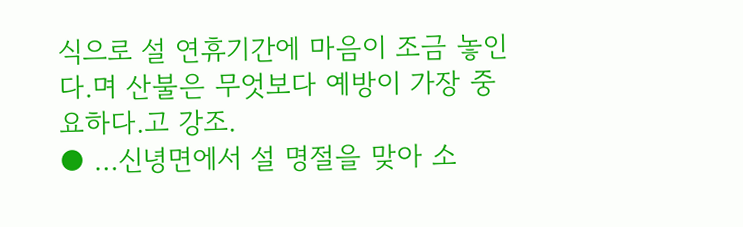식으로 설 연휴기간에 마음이 조금 놓인다.며 산불은 무엇보다 예방이 가장 중요하다.고 강조.
● …신녕면에서 설 명절을 맞아 소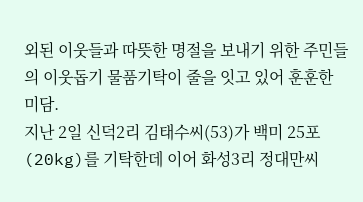외된 이웃들과 따뜻한 명절을 보내기 위한 주민들의 이웃돕기 물품기탁이 줄을 잇고 있어 훈훈한 미담.
지난 2일 신덕2리 김태수씨(53)가 백미 25포(20kg)를 기탁한데 이어 화성3리 정대만씨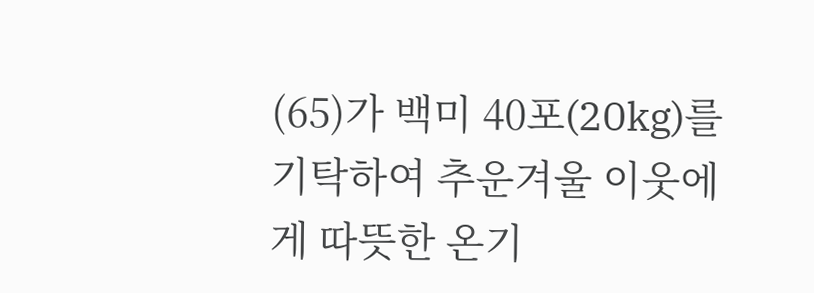(65)가 백미 40포(20kg)를 기탁하여 추운겨울 이웃에게 따뜻한 온기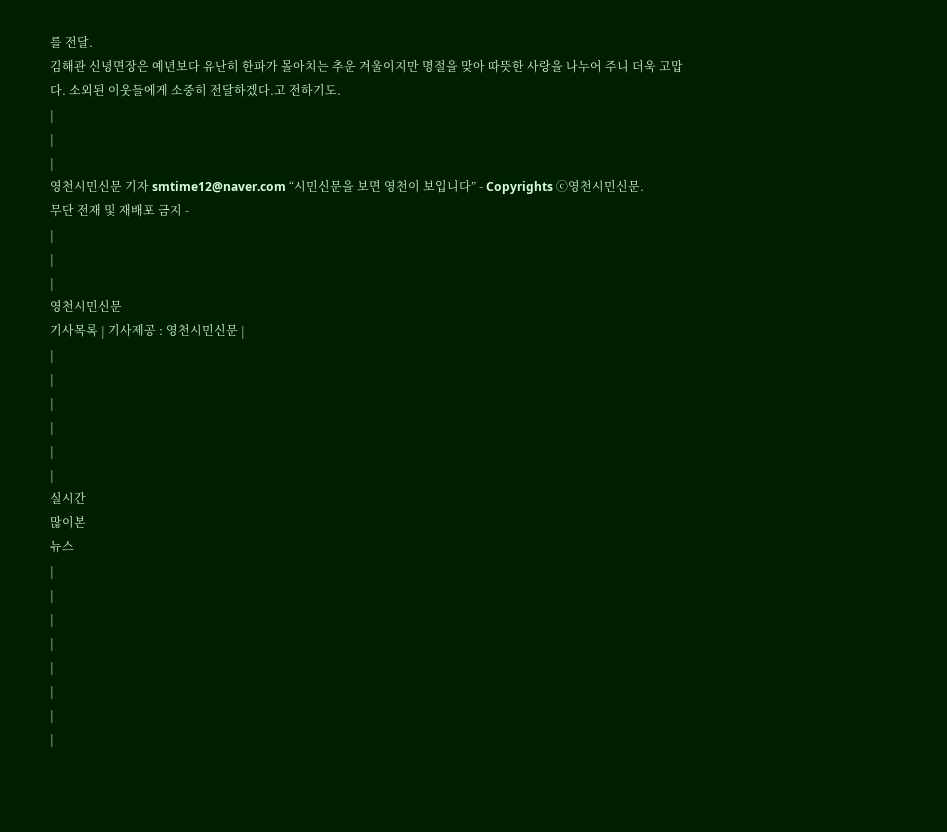를 전달.
김해관 신녕면장은 예년보다 유난히 한파가 몰아치는 추운 겨울이지만 명절을 맞아 따뜻한 사랑을 나누어 주니 더욱 고맙다. 소외된 이웃들에게 소중히 전달하겠다.고 전하기도.
|
|
|
영천시민신문 기자 smtime12@naver.com “시민신문을 보면 영천이 보입니다” - Copyrights ⓒ영천시민신문.
무단 전재 및 재배포 금지 -
|
|
|
영천시민신문
기사목록 | 기사제공 : 영천시민신문 |
|
|
|
|
|
|
실시간
많이본
뉴스
|
|
|
|
|
|
|
|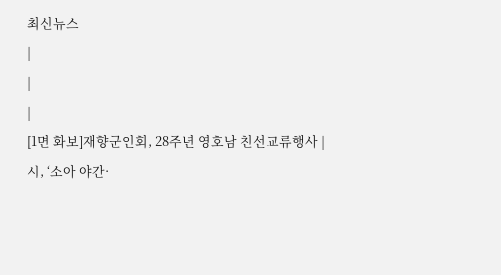최신뉴스
|
|
|
[1면 화보]재향군인회, 28주년 영호남 친선교류행사 |
시, ‘소아 야간·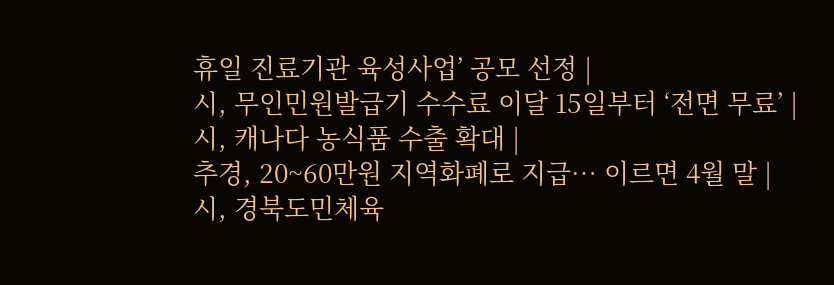휴일 진료기관 육성사업’ 공모 선정 |
시, 무인민원발급기 수수료 이달 15일부터 ‘전면 무료’ |
시, 캐나다 농식품 수출 확대 |
추경, 20~60만원 지역화폐로 지급… 이르면 4월 말 |
시, 경북도민체육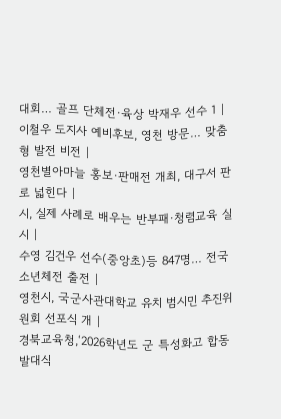대회… 골프 단체전·육상 박재우 선수 1 |
이철우 도지사 예비후보, 영천 방문… 맞춤형 발전 비전 |
영천별아마늘 홍보·판매전 개최, 대구서 판로 넓힌다 |
시, 실제 사례로 배우는 반부패·청렴교육 실시 |
수영 김건우 선수(중앙초)등 847명… 전국소년체전 출전 |
영천시, 국군사관대학교 유치 범시민 추진위원회 선포식 개 |
경북교육청,‘2026학년도 군 특성화고 합동 발대식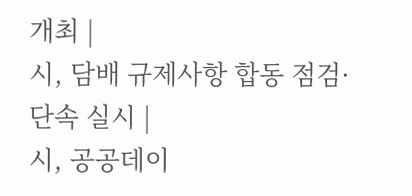개최 |
시, 담배 규제사항 합동 점검·단속 실시 |
시, 공공데이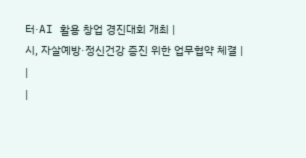터·AI 활용 창업 경진대회 개최 |
시, 자살예방·정신건강 증진 위한 업무협약 체결 |
|
|